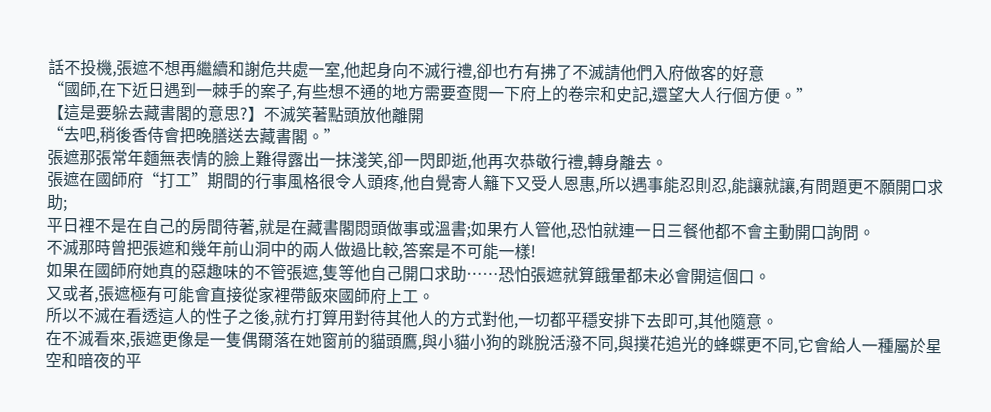話不投機,張遮不想再繼續和謝危共處一室,他起身向不滅行禮,卻也冇有拂了不滅請他們入府做客的好意
“國師,在下近日遇到一棘手的案子,有些想不通的地方需要查閱一下府上的卷宗和史記,還望大人行個方便。”
【這是要躲去藏書閣的意思?】不滅笑著點頭放他離開
“去吧,稍後香侍會把晚膳送去藏書閣。”
張遮那張常年麵無表情的臉上難得露出一抹淺笑,卻一閃即逝,他再次恭敬行禮,轉身離去。
張遮在國師府“打工”期間的行事風格很令人頭疼,他自覺寄人籬下又受人恩惠,所以遇事能忍則忍,能讓就讓,有問題更不願開口求助;
平日裡不是在自己的房間待著,就是在藏書閣悶頭做事或溫書;如果冇人管他,恐怕就連一日三餐他都不會主動開口詢問。
不滅那時曾把張遮和幾年前山洞中的兩人做過比較,答案是不可能一樣!
如果在國師府她真的惡趣味的不管張遮,隻等他自己開口求助……恐怕張遮就算餓暈都未必會開這個口。
又或者,張遮極有可能會直接從家裡帶飯來國師府上工。
所以不滅在看透這人的性子之後,就冇打算用對待其他人的方式對他,一切都平穩安排下去即可,其他隨意。
在不滅看來,張遮更像是一隻偶爾落在她窗前的貓頭鷹,與小貓小狗的跳脫活潑不同,與撲花追光的蜂蝶更不同,它會給人一種屬於星空和暗夜的平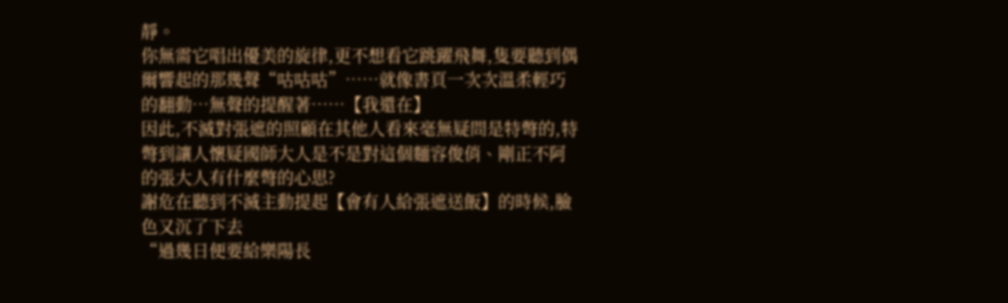靜。
你無需它唱出優美的旋律,更不想看它跳躍飛舞,隻要聽到偶爾響起的那幾聲“咕咕咕”……就像書頁一次次溫柔輕巧的翻動…無聲的提醒著……【我還在】
因此,不滅對張遮的照顧在其他人看來毫無疑問是特彆的,特彆到讓人懷疑國師大人是不是對這個麵容俊俏、剛正不阿的張大人有什麼彆的心思?
謝危在聽到不滅主動提起【會有人給張遮送飯】的時候,臉色又沉了下去
“過幾日便要給樂陽長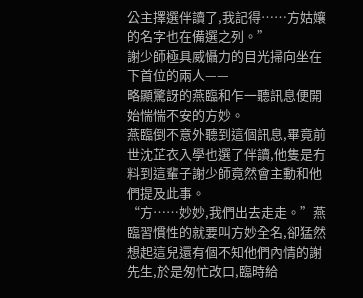公主擇選伴讀了,我記得……方姑孃的名字也在備選之列。”
謝少師極具威懾力的目光掃向坐在下首位的兩人——
略顯驚訝的燕臨和乍一聽訊息便開始惴惴不安的方妙。
燕臨倒不意外聽到這個訊息,畢竟前世沈芷衣入學也選了伴讀,他隻是冇料到這輩子謝少師竟然會主動和他們提及此事。
“方……妙妙,我們出去走走。”燕臨習慣性的就要叫方妙全名,卻猛然想起這兒還有個不知他們內情的謝先生,於是匆忙改口,臨時給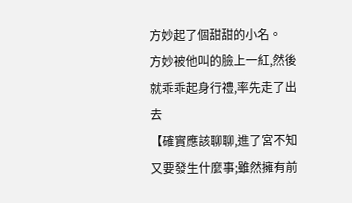方妙起了個甜甜的小名。
方妙被他叫的臉上一紅,然後就乖乖起身行禮,率先走了出去
【確實應該聊聊,進了宮不知又要發生什麼事;雖然擁有前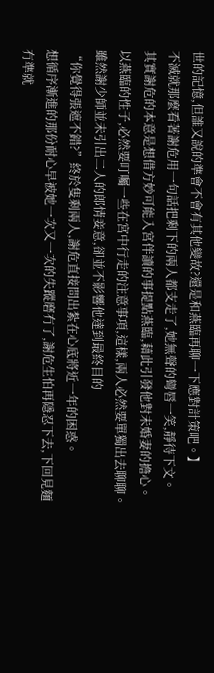世的記憶,但誰又說的準會不會有其他變故?還是和燕臨再聊一下應對計策吧。】
不滅就那麼看著謝危用一句話把剩下的兩人都支走了,她無聲的彎唇一笑,靜待下文。
其實謝危的本意是想借方妙可能入宮伴讀的事提點燕臨,藉此引發他對未婚妻的擔心。
以燕臨的性子,必然要叮囑一些在宮中行走的注意事項,這樣,兩人必然要單獨出去聊聊。
雖然謝少師並未引出二人的郎情妾意,卻並不影響他達到最終目的
“你覺得張遮不錯?”終於隻剩兩人,謝危直接問出紮在心底將近一年的困惑。
想循序漸進的那份耐心早被她一次又一次的失蹤磨冇了,謝危生怕再隱忍下去,下回見麵冇準就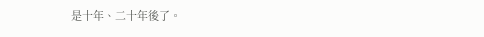是十年、二十年後了。